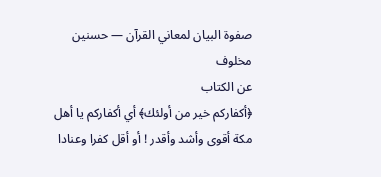صفوة البيان لمعاني القرآن — حسنين مخلوف
عن الكتاب
﴿أكفاركم خير من أولئك﴾ أي أكفاركم يا أهل مكة أقوى وأشد وأقدر ! أو أقل كفرا وعنادا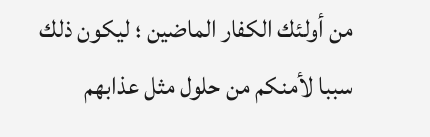من أولئك الكفار الماضين ؛ ليكون ذلك سببا لأمنكم من حلول مثل عذابهم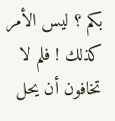بكم ؟ ليس الأمر كذلك ! فلم لا تخافون أن يحل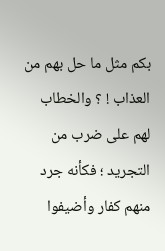بكم مثل ما حل بهم من العذاب ! ؟ والخطاب لهم على ضرب من التجريد ؛ فكأنه جرد منهم كفار وأضيفوا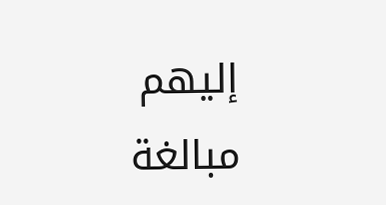إليهم مبالغة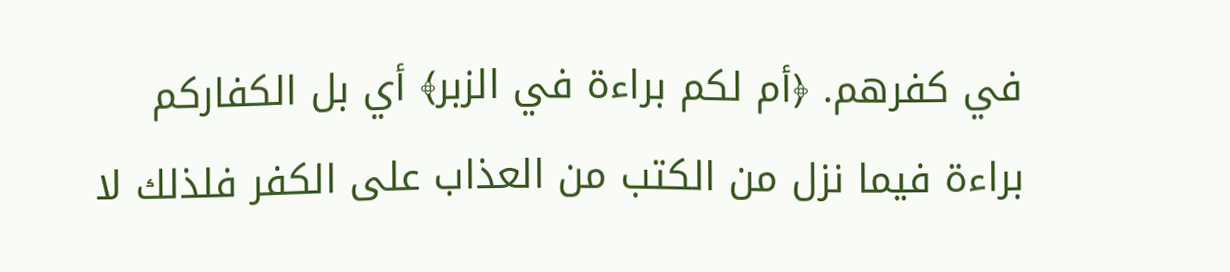في كفرهم. ﴿أم لكم براءة في الزبر﴾ أي بل الكفاركم براءة فيما نزل من الكتب من العذاب على الكفر فلذلك لا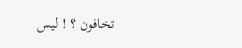تخافون ؟ ! ليس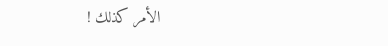الأمر كذلك !